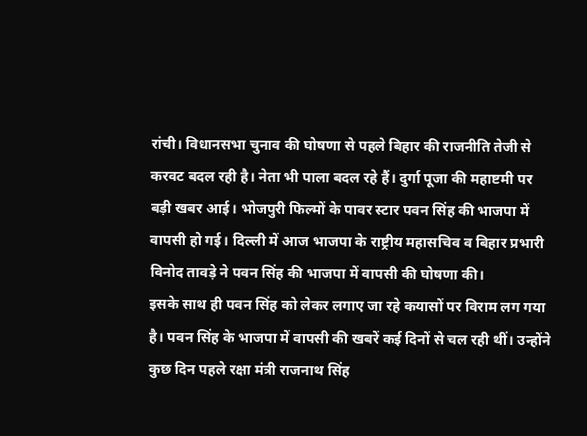रांची। विधानसभा चुनाव की घोषणा से पहले बिहार की राजनीति तेजी से करवट बदल रही है। नेता भी पाला बदल रहे हैं। दुर्गा पूजा की महाष्टमी पर बड़ी खबर आई। भोजपुरी फिल्मों के पावर स्टार पवन सिंह की भाजपा में वापसी हो गई। दिल्ली में आज भाजपा के राष्ट्रीय महासचिव व बिहार प्रभारी विनोद तावड़े ने पवन सिंह की भाजपा में वापसी की घोषणा की।
इसके साथ ही पवन सिंह को लेकर लगाए जा रहे कयासों पर विराम लग गया है। पवन सिंह के भाजपा में वापसी की खबरें कई दिनों से चल रही थीं। उन्होंने कुछ दिन पहले रक्षा मंत्री राजनाथ सिंह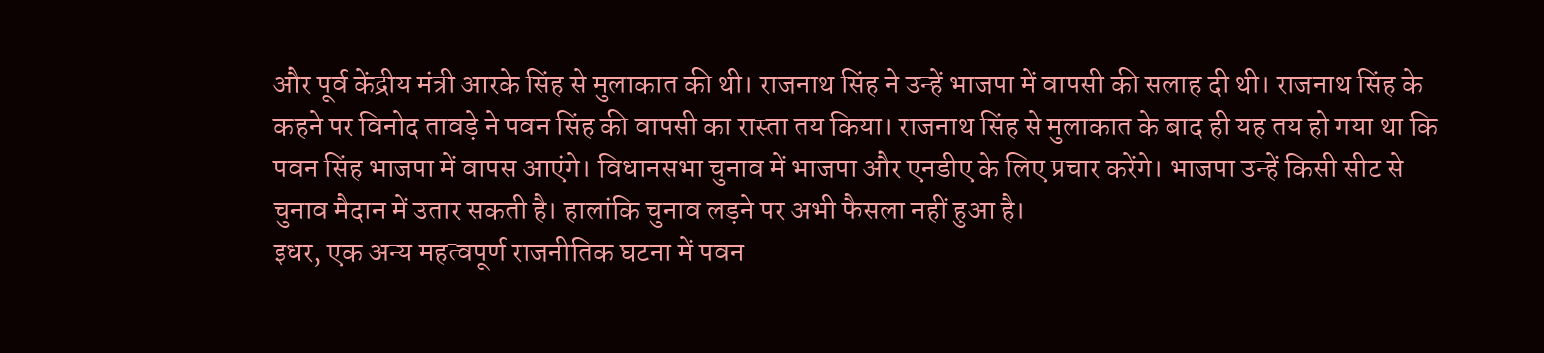और पूर्व केंद्रीय मंत्री आरके सिंह से मुलाकात की थी। राजनाथ सिंह ने उन्हें भाजपा में वापसी की सलाह दी थी। राजनाथ सिंह के कहने पर विनोद तावड़े ने पवन सिंह की वापसी का रास्ता तय किया। राजनाथ सिंह से मुलाकात के बाद ही यह तय हो गया था कि पवन सिंह भाजपा में वापस आएंगे। विधानसभा चुनाव में भाजपा और एनडीए के लिए प्रचार करेंगे। भाजपा उन्हें किसी सीट से चुनाव मैदान में उतार सकती है। हालांकि चुनाव लड़ने पर अभी फैसला नहीं हुआ है।
इधर, एक अन्य महत्वपूर्ण राजनीतिक घटना में पवन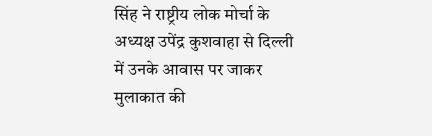सिंह ने राष्ट्रीय लोक मोर्चा के अध्यक्ष उपेंद्र कुशवाहा से दिल्ली में उनके आवास पर जाकर मुलाकात की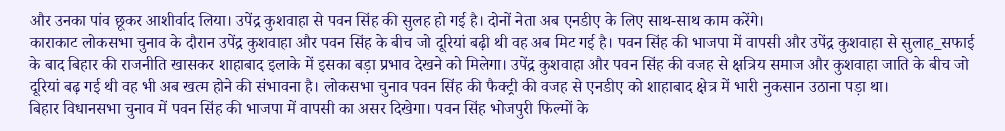और उनका पांव छूकर आशीर्वाद लिया। उपेंद्र कुशवाहा से पवन सिंह की सुलह हो गई है। दोनों नेता अब एनडीए के लिए साथ-साथ काम करेंगे।
काराकाट लोकसभा चुनाव के दौरान उपेंद्र कुशवाहा और पवन सिंह के बीच जो दूरियां बढ़ी थी वह अब मिट गई है। पवन सिंह की भाजपा में वापसी और उपेंद्र कुशवाहा से सुलाह_सफाई के बाद बिहार की राजनीति खासकर शाहाबाद इलाके में इसका बड़ा प्रभाव देखने को मिलेगा। उपेंद्र कुशवाहा और पवन सिंह की वजह से क्षत्रिय समाज और कुशवाहा जाति के बीच जो दूरियां बढ़ गई थी वह भी अब खत्म होने की संभावना है। लोकसभा चुनाव पवन सिंह की फैक्ट्री की वजह से एनडीए को शाहाबाद क्षेत्र में भारी नुकसान उठाना पड़ा था।
बिहार विधानसभा चुनाव में पवन सिंह की भाजपा में वापसी का असर दिखेगा। पवन सिंह भोजपुरी फिल्मों के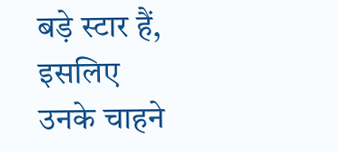बड़े स्टार हैं, इसलिए उनके चाहने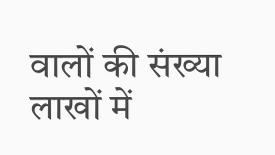वालों की संख्या लाखों में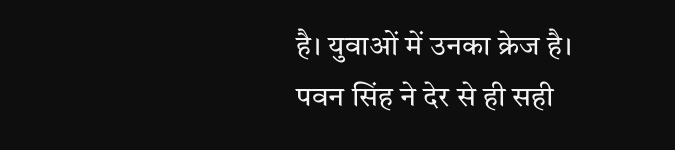है। युवाओं में उनका क्रेज है। पवन सिंह ने देर से ही सही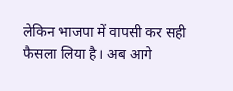लेकिन भाजपा में वापसी कर सही फैसला लिया है। अब आगे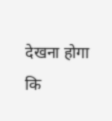देखना होगा कि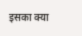इसका क्या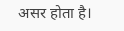असर होता है।